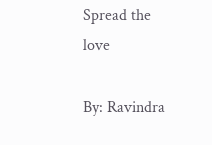Spread the love

By: Ravindra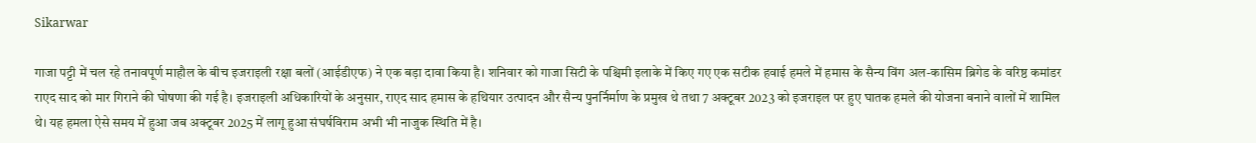Sikarwar

गाजा पट्टी में चल रहे तनावपूर्ण माहौल के बीच इजराइली रक्षा बलों (आईडीएफ) ने एक बड़ा दावा किया है। शनिवार को गाजा सिटी के पश्चिमी इलाके में किए गए एक सटीक हवाई हमले में हमास के सैन्य विंग अल-कासिम ब्रिगेड के वरिष्ठ कमांडर राएद साद को मार गिराने की घोषणा की गई है। इजराइली अधिकारियों के अनुसार, राएद साद हमास के हथियार उत्पादन और सैन्य पुनर्निर्माण के प्रमुख थे तथा 7 अक्टूबर 2023 को इजराइल पर हुए घातक हमले की योजना बनाने वालों में शामिल थे। यह हमला ऐसे समय में हुआ जब अक्टूबर 2025 में लागू हुआ संघर्षविराम अभी भी नाजुक स्थिति में है।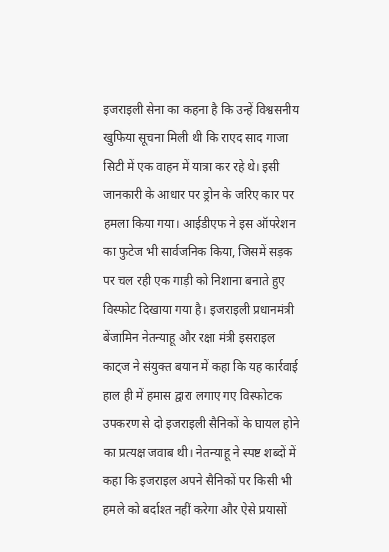इजराइली सेना का कहना है कि उन्हें विश्वसनीय खुफिया सूचना मिली थी कि राएद साद गाजा सिटी में एक वाहन में यात्रा कर रहे थे। इसी जानकारी के आधार पर ड्रोन के जरिए कार पर हमला किया गया। आईडीएफ ने इस ऑपरेशन का फुटेज भी सार्वजनिक किया, जिसमें सड़क पर चल रही एक गाड़ी को निशाना बनाते हुए विस्फोट दिखाया गया है। इजराइली प्रधानमंत्री बेंजामिन नेतन्याहू और रक्षा मंत्री इसराइल काट्ज ने संयुक्त बयान में कहा कि यह कार्रवाई हाल ही में हमास द्वारा लगाए गए विस्फोटक उपकरण से दो इजराइली सैनिकों के घायल होने का प्रत्यक्ष जवाब थी। नेतन्याहू ने स्पष्ट शब्दों में कहा कि इजराइल अपने सैनिकों पर किसी भी हमले को बर्दाश्त नहीं करेगा और ऐसे प्रयासों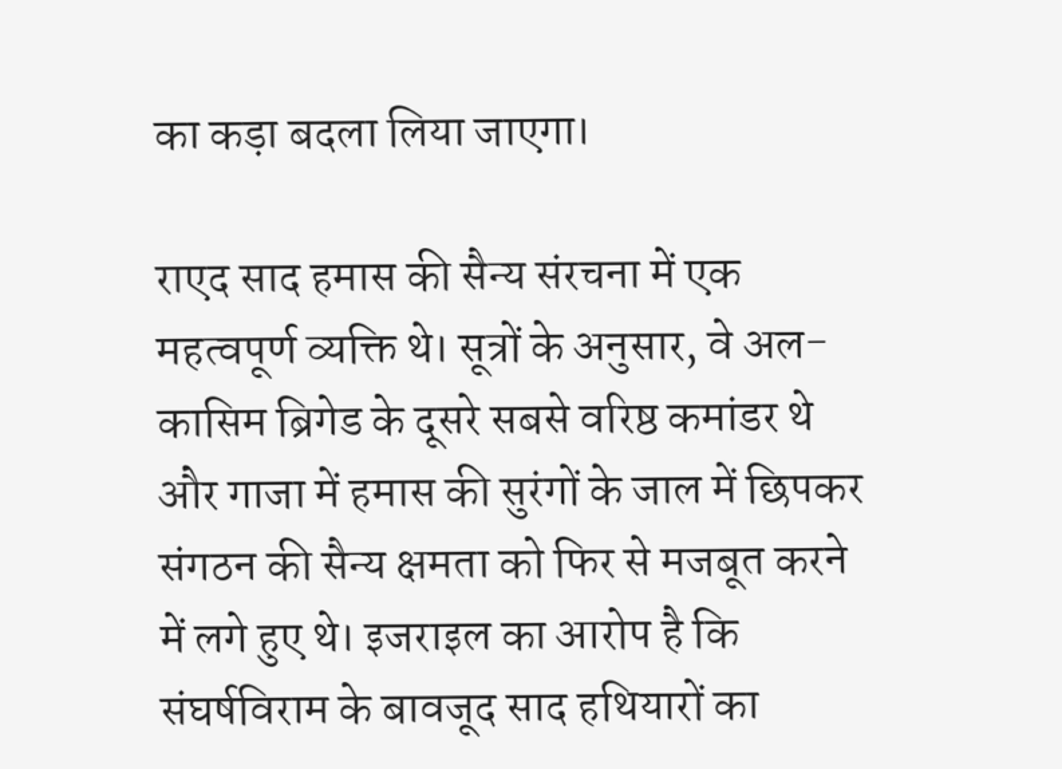का कड़ा बदला लिया जाएगा।

राएद साद हमास की सैन्य संरचना में एक महत्वपूर्ण व्यक्ति थे। सूत्रों के अनुसार, वे अल-कासिम ब्रिगेड के दूसरे सबसे वरिष्ठ कमांडर थे और गाजा में हमास की सुरंगों के जाल में छिपकर संगठन की सैन्य क्षमता को फिर से मजबूत करने में लगे हुए थे। इजराइल का आरोप है कि संघर्षविराम के बावजूद साद हथियारों का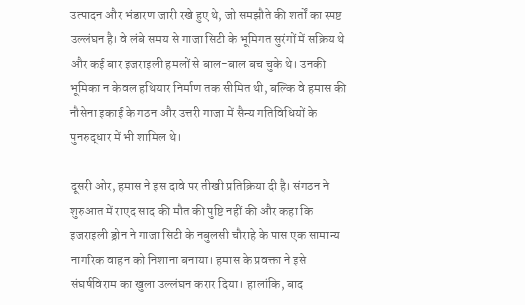उत्पादन और भंडारण जारी रखे हुए थे, जो समझौते की शर्तों का स्पष्ट उल्लंघन है। वे लंबे समय से गाजा सिटी के भूमिगत सुरंगों में सक्रिय थे और कई बार इजराइली हमलों से बाल-बाल बच चुके थे। उनकी भूमिका न केवल हथियार निर्माण तक सीमित थी, बल्कि वे हमास की नौसेना इकाई के गठन और उत्तरी गाजा में सैन्य गतिविधियों के पुनरुद्धार में भी शामिल थे।

दूसरी ओर, हमास ने इस दावे पर तीखी प्रतिक्रिया दी है। संगठन ने शुरुआत में राएद साद की मौत की पुष्टि नहीं की और कहा कि इजराइली ड्रोन ने गाजा सिटी के नबुलसी चौराहे के पास एक सामान्य नागरिक वाहन को निशाना बनाया। हमास के प्रवक्ता ने इसे संघर्षविराम का खुला उल्लंघन करार दिया। हालांकि, बाद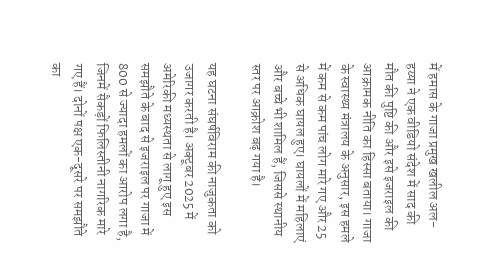में हमास के गाजा प्रमुख खलील अल-हय्या ने एक वीडियो संदेश में साद की मौत की पुष्टि की और इसे इजराइल की आक्रामक नीति का हिस्सा बताया। गाजा के स्वास्थ्य मंत्रालय के अनुसार, इस हमले में कम से कम पांच लोग मारे गए और 25 से अधिक घायल हुए। घायलों में महिलाएं और बच्चे भी शामिल हैं, जिससे स्थानीय स्तर पर आक्रोश बढ़ गया है।

यह घटना संघर्षविराम की नाजुकता को उजागर करती है। अक्टूबर 2025 में अमेरिकी मध्यस्थता से लागू हुए इस समझौते के बाद से इजराइल पर गाजा में 800 से ज्यादा हमलों का आरोप लगा है, जिनमें सैकड़ों फिलिस्तीनी नागरिक मारे गए हैं। दोनों पक्ष एक-दूसरे पर समझौते का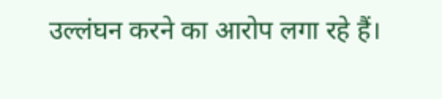उल्लंघन करने का आरोप लगा रहे हैं।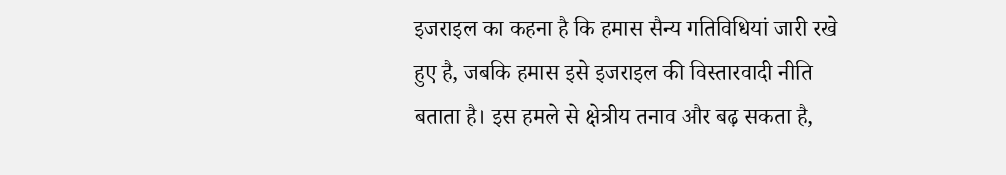इजराइल का कहना है कि हमास सैन्य गतिविधियां जारी रखे हुए है, जबकि हमास इसे इजराइल की विस्तारवादी नीति बताता है। इस हमले से क्षेत्रीय तनाव और बढ़ सकता है,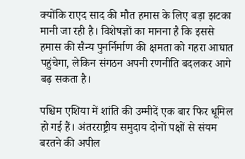क्योंकि राएद साद की मौत हमास के लिए बड़ा झटका मानी जा रही है। विशेषज्ञों का मानना है कि इससे हमास की सैन्य पुनर्निर्माण की क्षमता को गहरा आघात पहुंचेगा, लेकिन संगठन अपनी रणनीति बदलकर आगे बढ़ सकता है।

पश्चिम एशिया में शांति की उम्मीदें एक बार फिर धूमिल हो गई हैं। अंतरराष्ट्रीय समुदाय दोनों पक्षों से संयम बरतने की अपील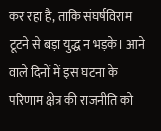कर रहा है, ताकि संघर्षविराम टूटने से बड़ा युद्ध न भड़के। आने वाले दिनों में इस घटना के परिणाम क्षेत्र की राजनीति को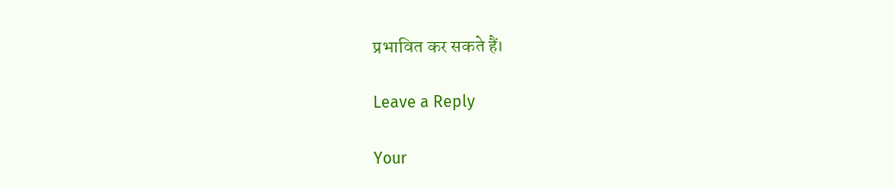प्रभावित कर सकते हैं।

Leave a Reply

Your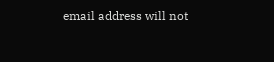email address will not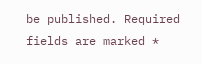be published. Required fields are marked *